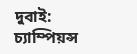দুবাই: চ্যাম্পিয়ন্স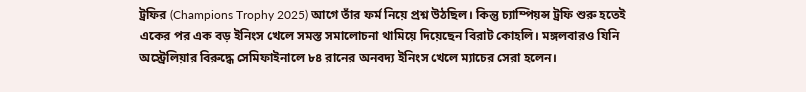ট্রফির (Champions Trophy 2025) আগে তাঁর ফর্ম নিয়ে প্রশ্ন উঠছিল। কিন্তু চ্যাম্পিয়ন্স ট্রফি শুরু হতেই একের পর এক বড় ইনিংস খেলে সমস্ত সমালোচনা থামিয়ে দিয়েছেন বিরাট কোহলি। মঙ্গলবারও যিনি অস্ট্রেলিয়ার বিরুদ্ধে সেমিফাইনালে ৮৪ রানের অনবদ্য ইনিংস খেলে ম্যাচের সেরা হলেন।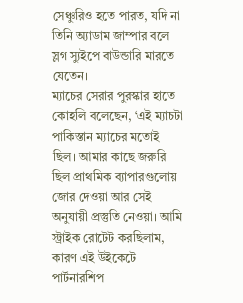সেঞ্চুরিও হতে পারত, যদি না তিনি অ্যাডাম জাম্পার বলে স্লগ স্যুইপে বাউন্ডারি মারতে যেতেন।
ম্যাচের সেরার পুরস্কার হাতে কোহলি বলেছেন, ‘এই ম্যাচটা পাকিস্তান ম্যাচের মতোই ছিল। আমার কাছে জরুরি ছিল প্রাথমিক ব্যাপারগুলোয় জোর দেওয়া আর সেই অনুযায়ী প্রস্তুতি নেওয়া। আমি স্ট্রাইক রোটেট করছিলাম, কারণ এই উইকেটে পার্টনারশিপ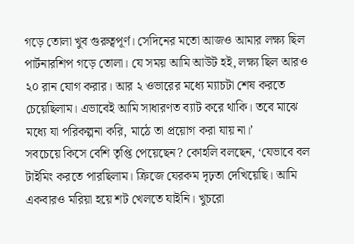গড়ে তোলা খুব গুরুত্বপূর্ণ। সেদিনের মতো আজও আমার লক্ষ্য ছিল পার্টনারশিপ গড়ে তোলা। যে সময় আমি আউট হই, লক্ষ্য ছিল আরও ২০ রান যোগ করার। আর ২ ওভারের মধ্যে ম্যাচটা শেষ করতে চেয়েছিলাম। এভাবেই আমি সাধারণত ব্যাট করে থাকি। তবে মাঝে মধ্যে যা পরিকল্পনা করি, মাঠে তা প্রয়োগ করা যায় না।’
সবচেয়ে কিসে বেশি তৃপ্তি পেয়েছেন? কোহলি বলছেন, ‘যেভাবে বল টাইমিং করতে পারছিলাম। ক্রিজে যেরকম দৃঢ়তা দেখিয়েছি। আমি একবারও মরিয়া হয়ে শট খেলতে যাইনি। খুচরো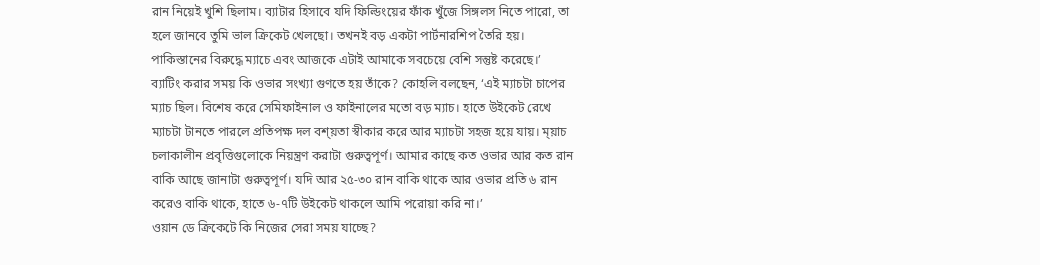রান নিয়েই খুশি ছিলাম। ব্যাটার হিসাবে যদি ফিল্ডিংয়ের ফাঁক খুঁজে সিঙ্গলস নিতে পারো, তা হলে জানবে তুমি ভাল ক্রিকেট খেলছো। তখনই বড় একটা পার্টনারশিপ তৈরি হয়। পাকিস্তানের বিরুদ্ধে ম্যাচে এবং আজকে এটাই আমাকে সবচেয়ে বেশি সন্তুষ্ট করেছে।’
ব্যাটিং করার সময় কি ওভার সংখ্যা গুণতে হয় তাঁকে? কোহলি বলছেন, ‘এই ম্যাচটা চাপের ম্যাচ ছিল। বিশেষ করে সেমিফাইনাল ও ফাইনালের মতো বড় ম্যাচ। হাতে উইকেট রেখে ম্যাচটা টানতে পারলে প্রতিপক্ষ দল বশ্য়তা স্বীকার করে আর ম্যাচটা সহজ হয়ে যায়। ম্য়াচ চলাকালীন প্রবৃত্তিগুলোকে নিয়ন্ত্রণ করাটা গুরুত্বপূর্ণ। আমার কাছে কত ওভার আর কত রান বাকি আছে জানাটা গুরুত্বপূর্ণ। যদি আর ২৫-৩০ রান বাকি থাকে আর ওভার প্রতি ৬ রান করেও বাকি থাকে, হাতে ৬-৭টি উইকেট থাকলে আমি পরোয়া করি না।’
ওয়ান ডে ক্রিকেটে কি নিজের সেরা সময় যাচ্ছে?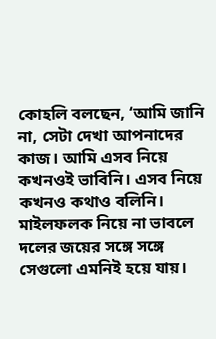কোহলি বলছেন, ‘আমি জানি না, সেটা দেখা আপনাদের কাজ। আমি এসব নিয়ে কখনওই ভাবিনি। এসব নিয়ে কখনও কথাও বলিনি। মাইলফলক নিয়ে না ভাবলে দলের জয়ের সঙ্গে সঙ্গে সেগুলো এমনিই হয়ে যায়।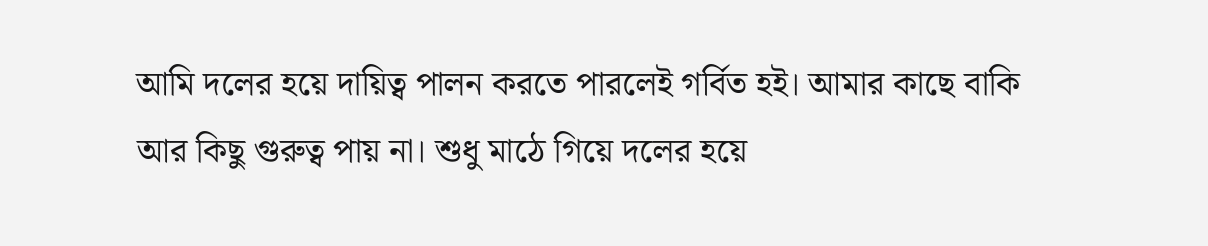আমি দলের হয়ে দায়িত্ব পালন করতে পারলেই গর্বিত হই। আমার কাছে বাকি আর কিছু গুরুত্ব পায় না। শুধু মাঠে গিয়ে দলের হয়ে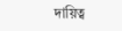দায়িত্ব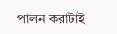পালন করাটাই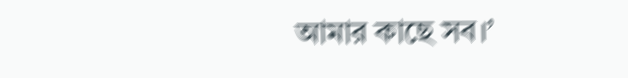আমার কাছে সব।’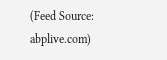(Feed Source: abplive.com)